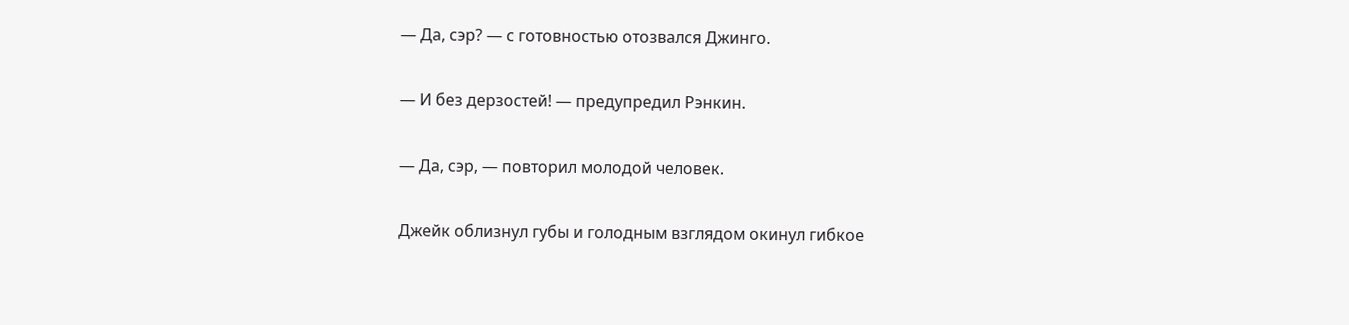— Да, сэр? — с готовностью отозвался Джинго.

— И без дерзостей! — предупредил Рэнкин.

— Да, сэр, — повторил молодой человек.

Джейк облизнул губы и голодным взглядом окинул гибкое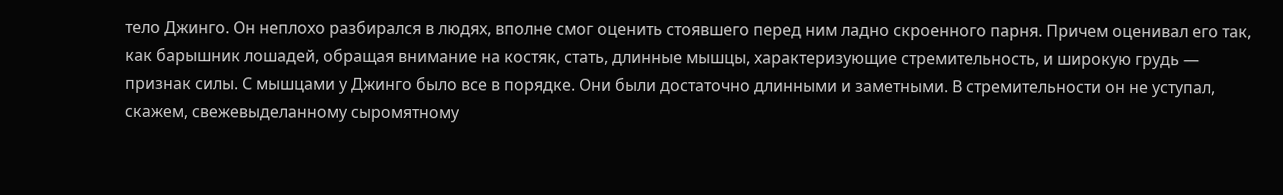тело Джинго. Он неплохо разбирался в людях, вполне смог оценить стоявшего перед ним ладно скроенного парня. Причем оценивал его так, как барышник лошадей, обращая внимание на костяк, стать, длинные мышцы, характеризующие стремительность, и широкую грудь — признак силы. С мышцами у Джинго было все в порядке. Они были достаточно длинными и заметными. В стремительности он не уступал, скажем, свежевыделанному сыромятному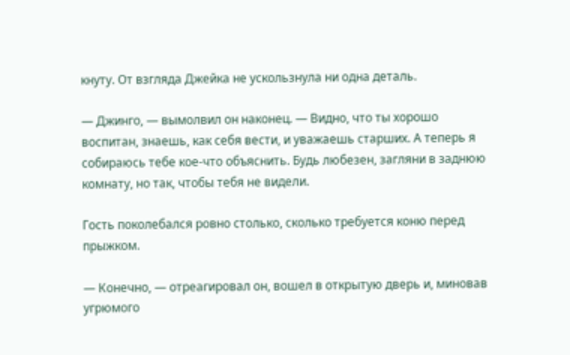кнуту. От взгляда Джейка не ускользнула ни одна деталь.

— Джинго, — вымолвил он наконец. — Видно, что ты хорошо воспитан, знаешь, как себя вести, и уважаешь старших. А теперь я собираюсь тебе кое-что объяснить. Будь любезен, загляни в заднюю комнату, но так, чтобы тебя не видели.

Гость поколебался ровно столько, сколько требуется коню перед прыжком.

— Конечно, — отреагировал он, вошел в открытую дверь и, миновав угрюмого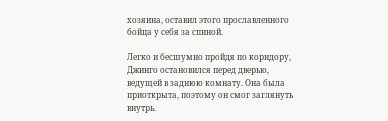хозяина, оставил этого прославленного бойца у себя за спиной.

Легко и бесшумно пройдя по коридору, Джинго остановился перед дверью, ведущей в заднюю комнату. Она была приоткрыта, поэтому он смог заглянуть внутрь.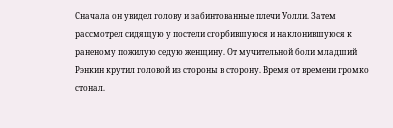Сначала он увидел голову и забинтованные плечи Уолли. Затем рассмотрел сидящую у постели сгорбившуюся и наклонившуюся к раненому пожилую седую женщину. От мучительной боли младший Рэнкин крутил головой из стороны в сторону. Время от времени громко стонал.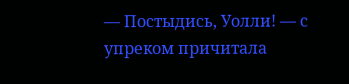— Постыдись, Уолли! — с упреком причитала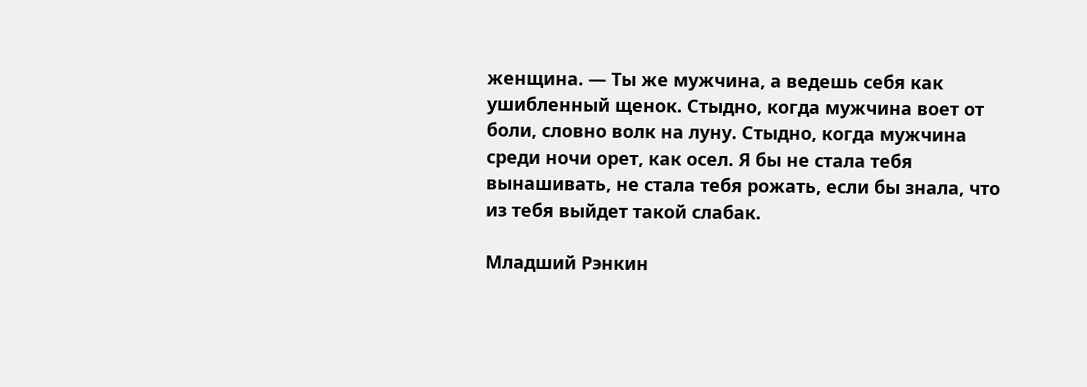женщина. — Ты же мужчина, а ведешь себя как ушибленный щенок. Стыдно, когда мужчина воет от боли, словно волк на луну. Стыдно, когда мужчина среди ночи орет, как осел. Я бы не стала тебя вынашивать, не стала тебя рожать, если бы знала, что из тебя выйдет такой слабак.

Младший Рэнкин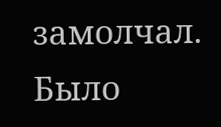замолчал. Было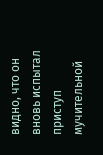видно, что он вновь испытал приступ мучительной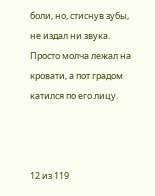боли, но, стиснув зубы, не издал ни звука. Просто молча лежал на кровати, а пот градом катился по его лицу.



12 из 119